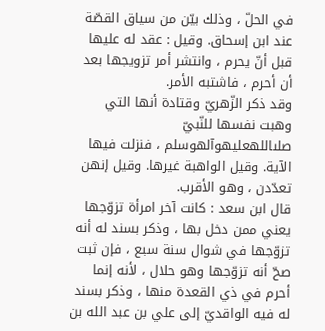في الحلّ ، وذلك بيّن من سياق القصّة عند ابن إسحاق. وقيل : عقد له عليها قبل أنّ يحرم ، وانتشر أمر تزويجها بعد أن أحرم ، فاشتبه الأمر.
وقد ذكر الزّهريّ وقتادة أنها التي وهبت نفسها للنّبيّ صلىاللهعليهوآلهوسلم ، فنزلت فيها الآية. وقيل الواهبة غيرها. وقيل إنهن تعدّدن ، وهو الأقرب.
قال ابن سعد : كانت آخر امرأة تزوّجها يعني ممن دخل بها ، وذكر بسند له أنه تزوّجها في شوال سنة سبع ، فإن ثبت صحّ أنه تزوّجها وهو حلال ، لأنه إنما أحرم في ذي القعدة منها ، وذكر بسند له فيه الواقديّ إلى علي بن عبد الله بن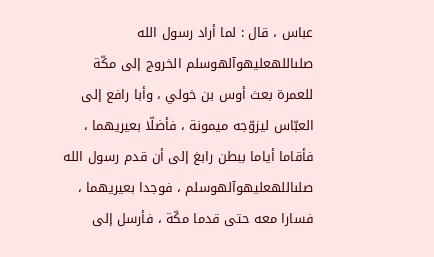عباس ، قال : لما أراد رسول الله صلىاللهعليهوآلهوسلم الخروج إلى مكّة للعمرة بعث أوس بن خولي ، وأبا رافع إلى العبّاس ليزوّجه ميمونة ، فأضلّا بعيريهما ، فأقاما أياما ببطن رابغ إلى أن قدم رسول الله صلىاللهعليهوآلهوسلم ، فوجدا بعيريهما ، فسارا معه حتى قدما مكّة ، فأرسل إلى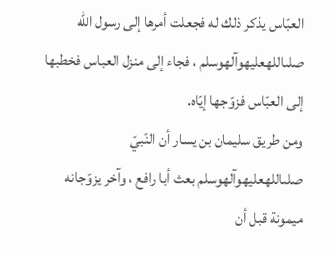العبّاس يذكر ذلك له فجعلت أمرها إلى رسول الله صلىاللهعليهوآلهوسلم ، فجاء إلى منزل العباس فخطبها إلى العبّاس فزوّجها إيّاه.
ومن طريق سليمان بن يسار أن النّبيّ صلىاللهعليهوآلهوسلم بعث أبا رافع ، وآخر يزوّجانه ميمونة قبل أن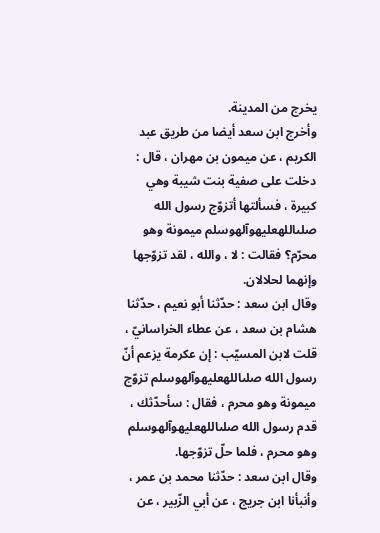يخرج من المدينة.
وأخرج ابن سعد أيضا من طريق عبد الكريم ، عن ميمون بن مهران ، قال : دخلت على صفية بنت شيبة وهي كبيرة ، فسألتها أتزوّج رسول الله صلىاللهعليهوآلهوسلم ميمونة وهو محرّم؟ فقالت : لا ، والله ، لقد تزوّجها وإنهما لحلالان.
وقال ابن سعد : حدّثنا أبو نعيم ، حدّثنا هشام بن سعد ، عن عطاء الخراسانيّ ، قلت لابن المسيّب : إن عكرمة يزعم أنّ رسول الله صلىاللهعليهوآلهوسلم تزوّج ميمونة وهو محرم ، فقال : سأحدّثك ، قدم رسول الله صلىاللهعليهوآلهوسلم وهو محرم ، فلما حلّ تزوّجها.
وقال ابن سعد : حدّثنا محمد بن عمر ، وأنبأنا ابن جريج ، عن أبي الزّبير ، عن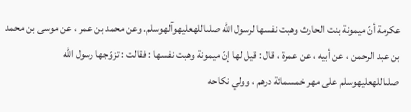عكرمة أنّ ميمونة بنت الحارث وهبت نفسها لرسول الله صلىاللهعليهوآلهوسلم. وعن محمد بن عمر ، عن موسى بن محمد بن عبد الرحمن ، عن أبيه ، عن عمرة ، قال : قيل لها إنّ ميمونة وهبت نفسها : فقالت : تزوّجها رسول الله صلىاللهعليهوسلم على مهر خمسمائة درهم ، وولي نكاحه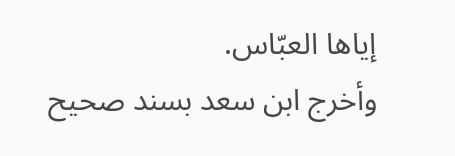إياها العبّاس.
وأخرج ابن سعد بسند صحيح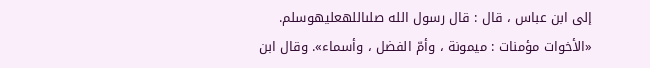إلى ابن عباس ، قال : قال رسول الله صلىاللهعليهوسلم. «الأخوات مؤمنات : ميمونة ، وأمّ الفضل ، وأسماء». وقال ابن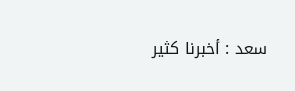سعد : أخبرنا كثير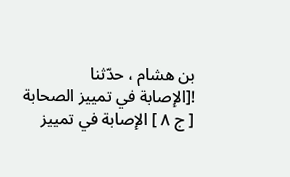بن هشام ، حدّثنا
![الإصابة في تمييز الصحابة [ ج ٨ ] الإصابة في تمييز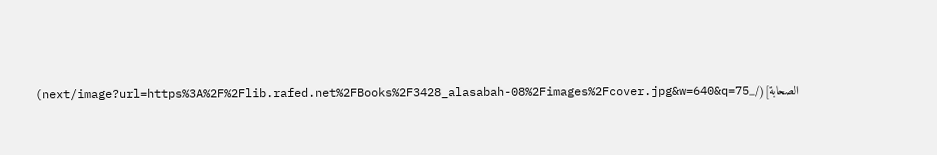الصحابة](/_next/image?url=https%3A%2F%2Flib.rafed.net%2FBooks%2F3428_alasabah-08%2Fimages%2Fcover.jpg&w=640&q=75)